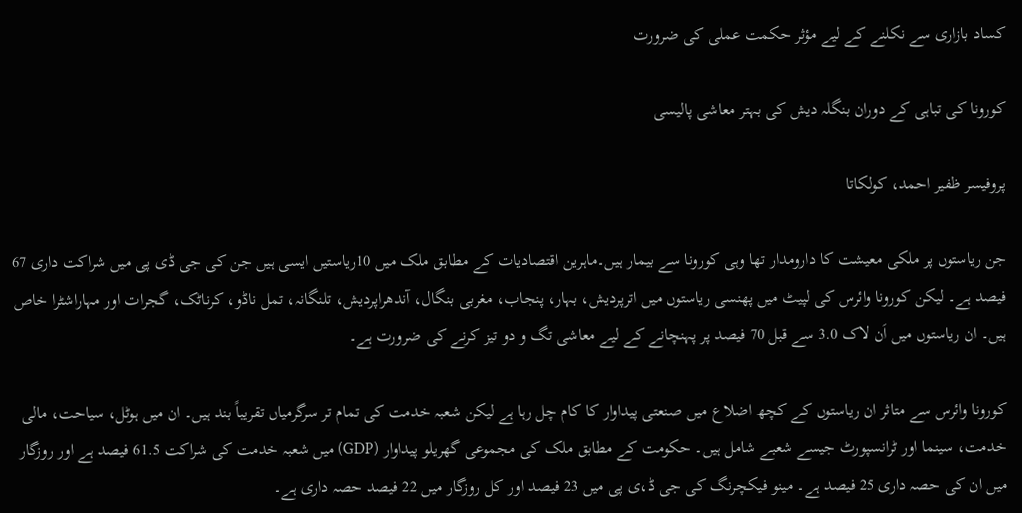کساد بازاری سے نکلنے کے لیے مؤثر حکمت عملی کی ضرورت

کورونا کی تباہی کے دوران بنگلہ دیش کی بہتر معاشی پالیسی

پروفیسر ظفیر احمد، کولکاتا

جن ریاستوں پر ملکی معیشت کا دارومدار تھا وہی کورونا سے بیمار ہیں۔ماہرین اقتصادیات کے مطابق ملک میں 10ریاستیں ایسی ہیں جن کی جی ڈی پی میں شراکت داری 67 فیصد ہے۔ لیکن کورونا وائرس کی لپیٹ میں پھنسی ریاستوں میں اترپردیش، بہار، پنجاب، مغربی بنگال، آندھراپردیش، تلنگانہ، تمل ناڈو، کرناٹک، گجرات اور مہاراشٹرا خاص ہیں۔ ان ریاستوں میں اَن لاک 3.0 سے قبل 70 فیصد پر پہنچانے کے لیے معاشی تگ و دو تیز کرنے کی ضرورت ہے۔

کورونا وائرس سے متاثر ان ریاستوں کے کچھ اضلاع میں صنعتی پیداوار کا کام چل رہا ہے لیکن شعبہ خدمت کی تمام تر سرگرمیاں تقریباً بند ہیں۔ ان میں ہوٹل، سیاحت، مالی خدمت، سینما اور ٹرانسپورٹ جیسے شعبے شامل ہیں۔ حکومت کے مطابق ملک کی مجموعی گھریلو پیداوار (GDP) میں شعبہ خدمت کی شراکت 61.5 فیصد ہے اور روزگار میں ان کی حصہ داری 25 فیصد ہے۔ مینو فیکچرنگ کی جی ڈ،ی پی میں 23 فیصد اور کل روزگار میں 22 فیصد حصہ داری ہے۔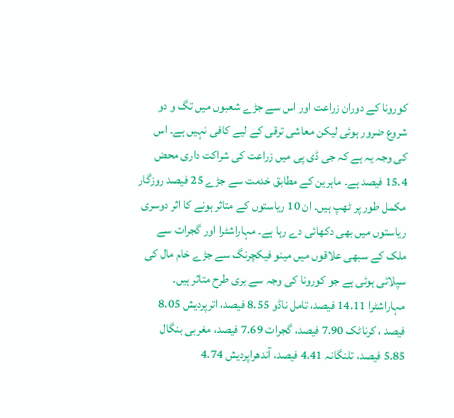کورونا کے دوران زراعت اور اس سے جڑے شعبوں میں تگ و دو شروع ضرور ہوئی لیکن معاشی ترقی کے لیے کافی نہیں ہے۔ اس کی وجہ یہ ہے کہ جی ڈی پی میں زراعت کی شراکت داری محض 15.4 فیصد ہے۔ ماہرین کے مطابق خدمت سے جڑے 25 فیصد روزگار مکمل طور پر ٹھپ ہیں۔ ان 10 ریاستوں کے متاثر ہونے کا اثر دوسری ریاستوں میں بھی دکھائی دے رہا ہے۔ مہاراشٹرا اور گجرات سے ملک کے سبھی علاقوں میں مینو فیکچرنگ سے جڑے خام مال کی سپلائی ہوئی ہے جو کورونا کی وجہ سے بری طرح متاثر ہیں۔ مہاراشٹرا 14.11 فیصد، تامل ناڈو 8.55 فیصد، اترپردیش 8.05 فیصد ، کرناٹک 7.90 فیصد، گجرات 7.69 فیصد، مغربی بنگال 5.85 فیصد، تلنگانہ 4.41 فیصد، آندھراپردیش 4.74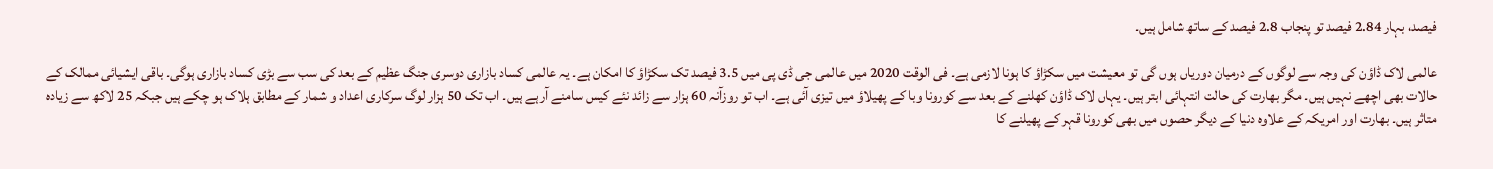فیصد، بہار 2.84 فیصد تو پنجاب 2.8 فیصد کے ساتھ شامل ہیں۔

عالمی لاک ڈاؤن کی وجہ سے لوگوں کے درمیان دوریاں ہوں گی تو معیشت میں سکڑاؤ کا ہونا لازمی ہے۔ فی الوقت 2020 میں عالمی جی ڈی پی میں 3.5 فیصد تک سکڑاؤ کا امکان ہے۔ یہ عالمی کساد بازاری دوسری جنگ عظیم کے بعد کی سب سے بڑی کساد بازاری ہوگی۔ باقی ایشیائی ممالک کے حالات بھی اچھے نہیں ہیں۔ مگر بھارت کی حالت انتہائی ابتر ہیں۔ یہاں لاک ڈاؤن کھلنے کے بعد سے کورونا وبا کے پھیلاؤ میں تیزی آئی ہے۔ اب تو روزآنہ 60 ہزار سے زائد نئے کیس سامنے آرہے ہیں۔ اب تک 50 ہزار لوگ سرکاری اعداد و شمار کے مطابق ہلاک ہو چکے ہیں جبکہ 25 لاکھ سے زیادہ متاثر ہیں۔ بھارت اور امریکہ کے علاوہ دنیا کے دیگر حصوں میں بھی کورونا قہر کے پھیلنے کا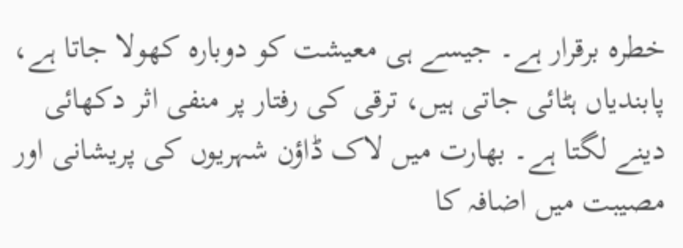خطرہ برقرار ہے۔ جیسے ہی معیشت کو دوبارہ کھولا جاتا ہے، پابندیاں ہٹائی جاتی ہیں، ترقی کی رفتار پر منفی اثر دکھائی دینے لگتا ہے۔ بھارت میں لاک ڈاؤن شہریوں کی پریشانی اور مصیبت میں اضافہ کا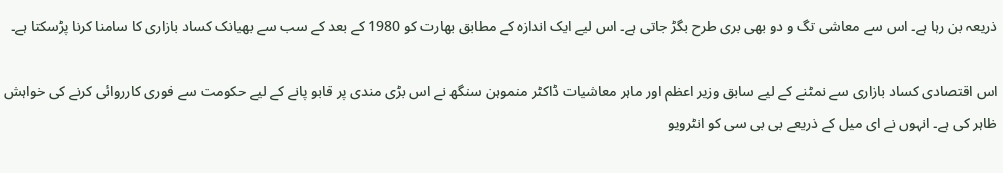ذریعہ بن رہا ہے۔ اس سے معاشی تگ و دو بھی بری طرح بگڑ جاتی ہے۔ اس لیے ایک اندازہ کے مطابق بھارت کو 1980 کے بعد کے سب سے بھیانک کساد بازاری کا سامنا کرنا پڑسکتا ہے۔

اس اقتصادی کساد بازاری سے نمٹنے کے لیے سابق وزیر اعظم اور ماہر معاشیات ڈاکٹر منموہن سنگھ نے اس بڑی مندی پر قابو پانے کے لیے حکومت سے فوری کارروائی کرنے کی خواہش ظاہر کی ہے۔ انہوں نے ای میل کے ذریعے بی بی سی کو انٹرویو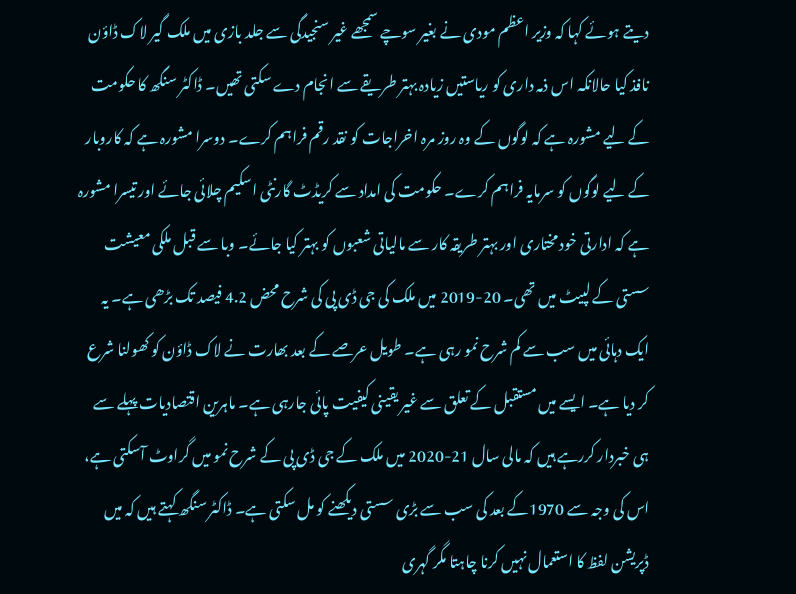دیتے ہوئے کہا کہ وزیر اعظم مودی نے بغیر سوچے سمجھے غیر سنجیدگی سے جلد بازی میں ملک گیر لاک ڈاؤن نافذ کیا حالانکہ اس ذمہ داری کو ریاستیں زیادہ بہتر طریقے سے انجام دے سکتی تھیں۔ ڈاکٹر سنگھ کا حکومت کے لیے مشورہ ہے کہ لوگوں کے وہ روز مرہ اخراجات کو نقد رقم فراہم کرے۔ دوسرا مشورہ ہے کہ کاروبار کے لیے لوگوں کو سرمایہ فراہم کرے۔ حکومت کی امداد سے کریڈٹ گارنٹی اسکیم چلائی جائے اور تیسرا مشورہ ہے کہ ادارتی خود مختاری اور بہتر طریقہ کار سے مالیاتی شعبوں کو بہتر کیا جائے۔ وبا سے قبل ملکی معیشت سستی کے لپیٹ میں تھی۔ 20-2019 میں ملک کی جی ڈی پی کی شرح محض 4.2 فیصد تک بڑھی ہے۔ یہ ایک دہائی میں سب سے کم شرح نمو رہی ہے۔ طویل عرصے کے بعد بھارت نے لاک ڈاؤن کو کھولنا شرع کر دیا ہے۔ ایسے میں مستقبل کے تعلق سے غیر یقینی کیفیت پائی جارہی ہے۔ ماہرین اقتصادیات پہلے سے ہی خبردار کررہے ہیں کہ مالی سال 21-2020 میں ملک کے جی ڈی پی کے شرح نمو میں گراوٹ آسکتی ہے، اس کی وجہ سے 1970کے بعد کی سب سے بڑی سستی دیکھنے کو مل سکتی ہے۔ ڈاکٹر سنگھ کہتے ہیں کہ میں ڈپریشن لفظ کا استعمال نہیں کرنا چاہتا مگر گہری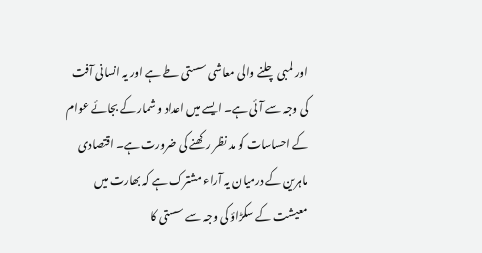اور لمبی چلنے والی معاشی سستی طے ہے اور یہ انسانی آفت کی وجہ سے آئی ہے۔ ایسے میں اعداد و شمار کے بجائے عوام کے احساسات کو مد نظر رکھنے کی ضرورت ہے۔ اقتصادی ماہرین کے درمیان یہ آراء مشترک ہے کہ بھارت میں معیشت کے سکڑاؤ کی وجہ سے سستی کا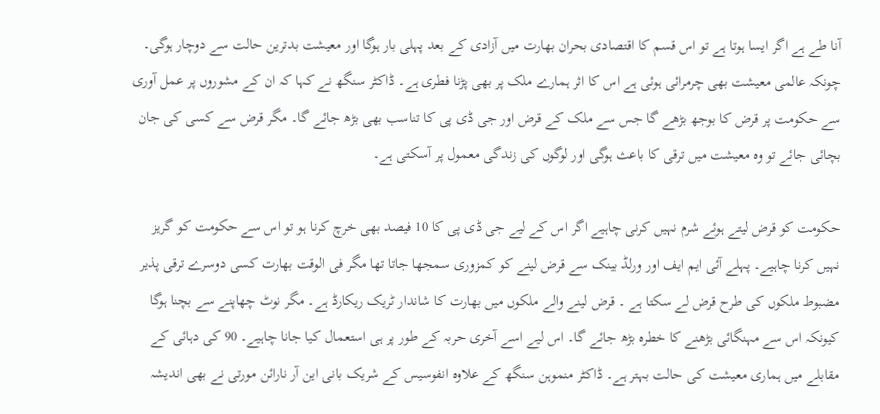آنا طے ہے اگر ایسا ہوتا ہے تو اس قسم کا اقتصادی بحران بھارت میں آزادی کے بعد پہلی بار ہوگا اور معیشت بدترین حالت سے دوچار ہوگی۔ چونکہ عالمی معیشت بھی چرمرائی ہوئی ہے اس کا اثر ہمارے ملک پر بھی پڑنا فطری ہے۔ ڈاکٹر سنگھ نے کہا کہ ان کے مشوروں پر عمل آوری سے حکومت پر قرض کا بوجھ بڑھے گا جس سے ملک کے قرض اور جی ڈی پی کا تناسب بھی بڑھ جائے گا۔ مگر قرض سے کسی کی جان بچائی جائے تو وہ معیشت میں ترقی کا باعث ہوگی اور لوگوں کی زندگی معمول پر آسکتی ہے۔

حکومت کو قرض لیتے ہوئے شرم نہیں کرنی چاہیے اگر اس کے لیے جی ڈی پی کا 10 فیصد بھی خرچ کرنا ہو تو اس سے حکومت کو گریز نہیں کرنا چاہیے۔ پہلے آئی ایم ایف اور ورلڈ بینک سے قرض لینے کو کمزوری سمجھا جاتا تھا مگر فی الوقت بھارت کسی دوسرے ترقی پذیر مضبوط ملکوں کی طرح قرض لے سکتا ہے ۔ قرض لینے والے ملکوں میں بھارت کا شاندار ٹریک ریکارڈ ہے۔ مگر نوٹ چھاپنے سے بچنا ہوگا کیونکہ اس سے مہنگائی بڑھنے کا خطرہ بڑھ جائے گا۔ اس لیے اسے آخری حربہ کے طور پر ہی استعمال کیا جانا چاہیے۔ 90 کی دہائی کے مقابلے میں ہماری معیشت کی حالت بہتر ہے۔ ڈاکٹر منموہن سنگھ کے علاوہ انفوسیس کے شریک بانی این آر نارائن مورتی نے بھی اندیشہ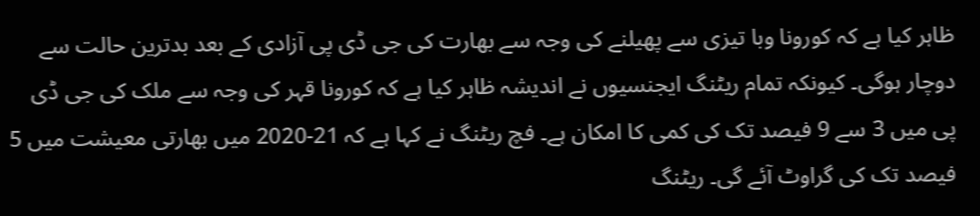ظاہر کیا ہے کہ کورونا وبا تیزی سے پھیلنے کی وجہ سے بھارت کی جی ڈی پی آزادی کے بعد بدترین حالت سے دوچار ہوگی۔ کیونکہ تمام ریٹنگ ایجنسیوں نے اندیشہ ظاہر کیا ہے کہ کورونا قہر کی وجہ سے ملک کی جی ڈی پی میں 3 سے 9 فیصد تک کی کمی کا امکان ہے۔ فچ ریٹنگ نے کہا ہے کہ 21-2020 میں بھارتی معیشت میں 5 فیصد تک کی گراوٹ آئے گی۔ ریٹنگ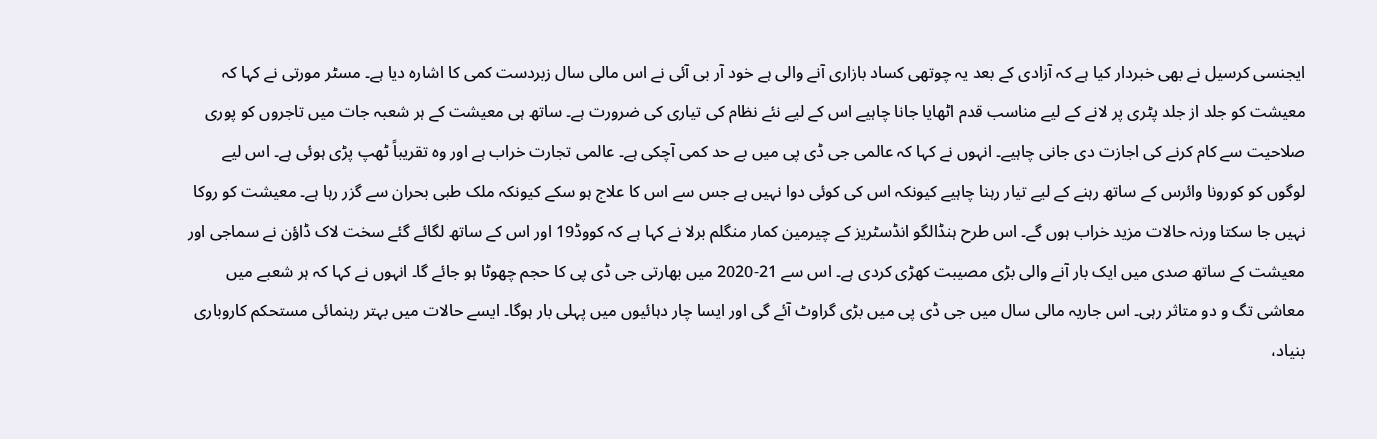ایجنسی کرسیل نے بھی خبردار کیا ہے کہ آزادی کے بعد یہ چوتھی کساد بازاری آنے والی ہے خود آر بی آئی نے اس مالی سال زبردست کمی کا اشارہ دیا ہے۔ مسٹر مورتی نے کہا کہ معیشت کو جلد از جلد پٹری پر لانے کے لیے مناسب قدم اٹھایا جانا چاہیے اس کے لیے نئے نظام کی تیاری کی ضرورت ہے۔ ساتھ ہی معیشت کے ہر شعبہ جات میں تاجروں کو پوری صلاحیت سے کام کرنے کی اجازت دی جانی چاہیے۔ انہوں نے کہا کہ عالمی جی ڈی پی میں بے حد کمی آچکی ہے۔ عالمی تجارت خراب ہے اور وہ تقریباً ٹھپ پڑی ہوئی ہے۔ اس لیے لوگوں کو کورونا وائرس کے ساتھ رہنے کے لیے تیار رہنا چاہیے کیونکہ اس کی کوئی دوا نہیں ہے جس سے اس کا علاج ہو سکے کیونکہ ملک طبی بحران سے گزر رہا ہے۔ معیشت کو روکا نہیں جا سکتا ورنہ حالات مزید خراب ہوں گے۔ اس طرح ہنڈالگو انڈسٹریز کے چیرمین کمار منگلم برلا نے کہا ہے کہ کووڈ19 اور اس کے ساتھ لگائے گئے سخت لاک ڈاؤن نے سماجی اور معیشت کے ساتھ صدی میں ایک بار آنے والی بڑی مصیبت کھڑی کردی ہے۔ اس سے 21-2020 میں بھارتی جی ڈی پی کا حجم چھوٹا ہو جائے گا۔ انہوں نے کہا کہ ہر شعبے میں معاشی تگ و دو متاثر رہی۔ اس جاریہ مالی سال میں جی ڈی پی میں بڑی گراوٹ آئے گی اور ایسا چار دہائیوں میں پہلی بار ہوگا۔ ایسے حالات میں بہتر رہنمائی مستحکم کاروباری بنیاد،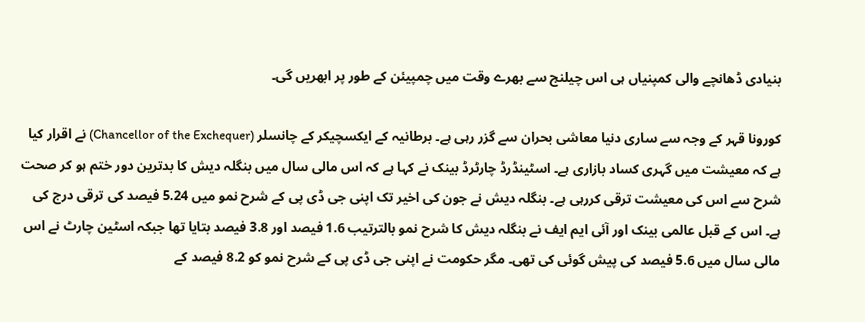بنیادی ڈھانچے والی کمپنیاں ہی اس چیلنج سے بھرے وقت میں چمپیئن کے طور پر ابھریں گی۔

کورونا قہر کے وجہ سے ساری دنیا معاشی بحران سے گزر رہی ہے۔ برطانیہ کے ایکسچیکر کے چانسلر (Chancellor of the Exchequer) نے اقرار کیا ہے کہ معیشت میں گہری کساد بازاری ہے۔ اسٹینڈرڈ چارٹرڈ بینک نے کہا ہے کہ اس مالی سال میں بنگلہ دیش کا بدترین دور ختم ہو کر صحت شرح سے اس کی معیشت ترقی کررہی ہے۔ بنگلہ دیش نے جون کی اخیر تک اپنی جی ڈی پی کے شرح نمو میں 5.24 فیصد کی ترقی درج کی ہے۔ اس کے قبل عالمی بینک اور آئی ایم ایف نے بنگلہ دیش کا شرح نمو بالترتیب 1.6 فیصد اور 3.8 فیصد بتایا تھا جبکہ اسٹین چارٹ نے اس مالی سال میں 5.6 فیصد کی پیش گوئی کی تھی۔ مگر حکومت نے اپنی جی ڈی پی کے شرح نمو کو 8.2 فیصد کے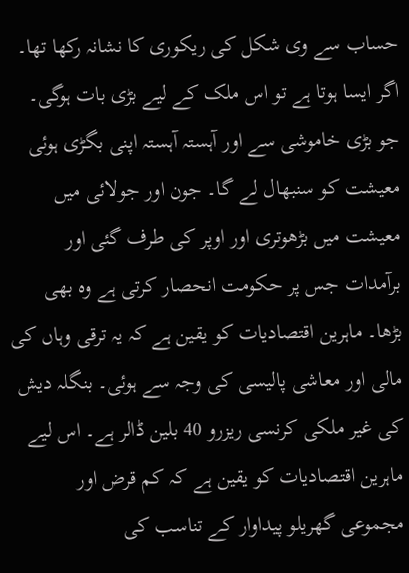حساب سے وی شکل کی ریکوری کا نشانہ رکھا تھا۔ اگر ایسا ہوتا ہے تو اس ملک کے لیے بڑی بات ہوگی۔ جو بڑی خاموشی سے اور آہستہ آہستہ اپنی بگڑی ہوئی معیشت کو سنبھال لے گا۔ جون اور جولائی میں معیشت میں بڑھوتری اور اوپر کی طرف گئی اور برآمدات جس پر حکومت انحصار کرتی ہے وہ بھی بڑھا۔ ماہرین اقتصادیات کو یقین ہے کہ یہ ترقی وہاں کی مالی اور معاشی پالیسی کی وجہ سے ہوئی۔ بنگلہ دیش کی غیر ملکی کرنسی ریزرو 40 بلین ڈالر ہے۔ اس لیے ماہرین اقتصادیات کو یقین ہے کہ کم قرض اور مجموعی گھریلو پیداوار کے تناسب کی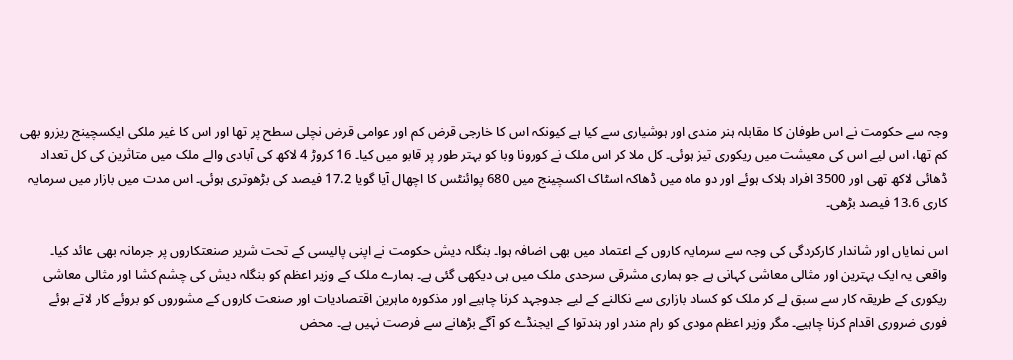وجہ سے حکومت نے اس طوفان کا مقابلہ ہنر مندی اور ہوشیاری سے کیا ہے کیونکہ اس کا خارجی قرض کم اور عوامی قرض نچلی سطح پر تھا اور اس کا غیر ملکی ایکسچینج ریزرو بھی کم تھا، اس لیے اس کی معیشت میں ریکوری تیز ہوئی۔ کل ملا کر اس ملک نے کورونا وبا کو بہتر طور پر قابو میں کیا۔ 16 کروڑ 4 لاکھ کی آبادی والے ملک میں متاثرین کی کل تعداد ڈھائی لاکھ تھی اور 3500 افراد ہلاک ہوئے اور دو ماہ میں ڈھاکہ اسٹاک اکسچینج میں 680 پوائنٹس کا اچھال آیا گویا 17.2 فیصد کی بڑھوتری ہوئی۔ اس مدت میں بازار میں سرمایہ کاری 13.6 فیصد بڑھی۔

اس نمایاں اور شاندار کارکردگی کی وجہ سے سرمایہ کاروں کے اعتماد میں بھی اضافہ ہوا۔ بنگلہ دیش حکومت نے اپنی پالیسی کے تحت شریر صنعتکاروں پر جرمانہ بھی عائد کیا۔ واقعی یہ ایک بہترین اور مثالی معاشی کہانی ہے جو ہماری مشرقی سرحدی ملک میں ہی دیکھی گئی ہے۔ ہمارے ملک کے وزیر اعظم کو بنگلہ دیش کی چشم کشا اور مثالی معاشی ریکوری کے طریقہ کار سے سبق لے کر ملک کو کساد بازاری سے نکالنے کے لیے جدوجہد کرنا چاہیے اور مذکورہ ماہرین اقتصادیات اور صنعت کاروں کے مشوروں کو بروئے کار لاتے ہوئے فوری ضروری اقدام کرنا چاہیے۔ مگر وزیر اعظم مودی کو رام مندر اور ہندتوا کے ایجنڈے کو آگے بڑھانے سے فرصت نہیں ہے۔ محض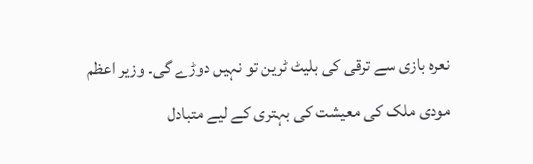نعرہ بازی سے ترقی کی بلیٹ ٹرین تو نہیں دوڑے گی۔ وزیر اعظم مودی ملک کی معیشت کی بہتری کے لیے متبادل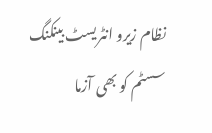نظام زیرو انٹریسٹ بینکنگ سسٹم کو بھی آزما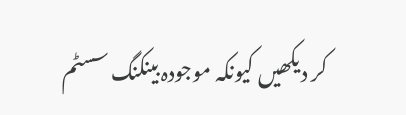کر دیکھیں کیونکہ موجودہ بینکنگ سسٹم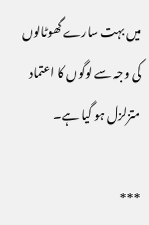میں بہت سارے گھوٹالوں کی وجہ سے لوگوں کا اعتماد متزلزل ہو گیا ہے۔

***